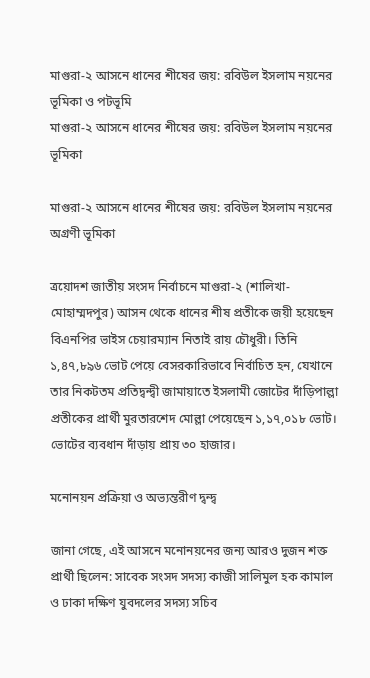মাগুরা-২ আসনে ধানের শীষের জয়: রবিউল ইসলাম নয়নের ভূমিকা ও পটভূমি
মাগুরা-২ আসনে ধানের শীষের জয়: রবিউল ইসলাম নয়নের ভূমিকা

মাগুরা-২ আসনে ধানের শীষের জয়: রবিউল ইসলাম নয়নের অগ্রণী ভূমিকা

ত্রয়োদশ জাতীয় সংসদ নির্বাচনে মাগুরা-২ (শালিখা-মোহাম্মদপুর) আসন থেকে ধানের শীষ প্রতীকে জয়ী হয়েছেন বিএনপির ভাইস চেয়ারম্যান নিতাই রায় চৌধুরী। তিনি ১,৪৭,৮৯৬ ভোট পেয়ে বেসরকারিভাবে নির্বাচিত হন, যেখানে তার নিকটতম প্রতিদ্বন্দ্বী জামায়াতে ইসলামী জোটের দাঁড়িপাল্লা প্রতীকের প্রার্থী মুরতারশেদ মোল্লা পেয়েছেন ১,১৭,০১৮ ভোট। ভোটের ব্যবধান দাঁড়ায় প্রায় ৩০ হাজার।

মনোনয়ন প্রক্রিয়া ও অভ্যন্তরীণ দ্বন্দ্ব

জানা গেছে, এই আসনে মনোনয়নের জন্য আরও দুজন শক্ত প্রার্থী ছিলেন: সাবেক সংসদ সদস্য কাজী সালিমুল হক কামাল ও ঢাকা দক্ষিণ যুবদলের সদস্য সচিব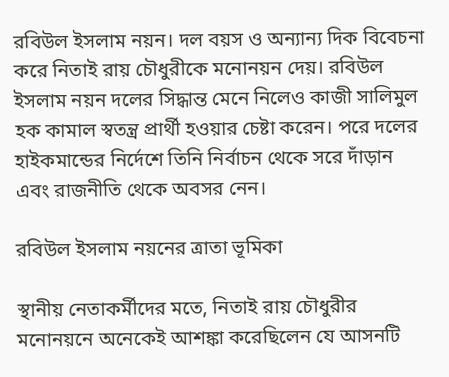রবিউল ইসলাম নয়ন। দল বয়স ও অন্যান্য দিক বিবেচনা করে নিতাই রায় চৌধুরীকে মনোনয়ন দেয়। রবিউল ইসলাম নয়ন দলের সিদ্ধান্ত মেনে নিলেও কাজী সালিমুল হক কামাল স্বতন্ত্র প্রার্থী হওয়ার চেষ্টা করেন। পরে দলের হাইকমান্ডের নির্দেশে তিনি নির্বাচন থেকে সরে দাঁড়ান এবং রাজনীতি থেকে অবসর নেন।

রবিউল ইসলাম নয়নের ত্রাতা ভূমিকা

স্থানীয় নেতাকর্মীদের মতে, নিতাই রায় চৌধুরীর মনোনয়নে অনেকেই আশঙ্কা করেছিলেন যে আসনটি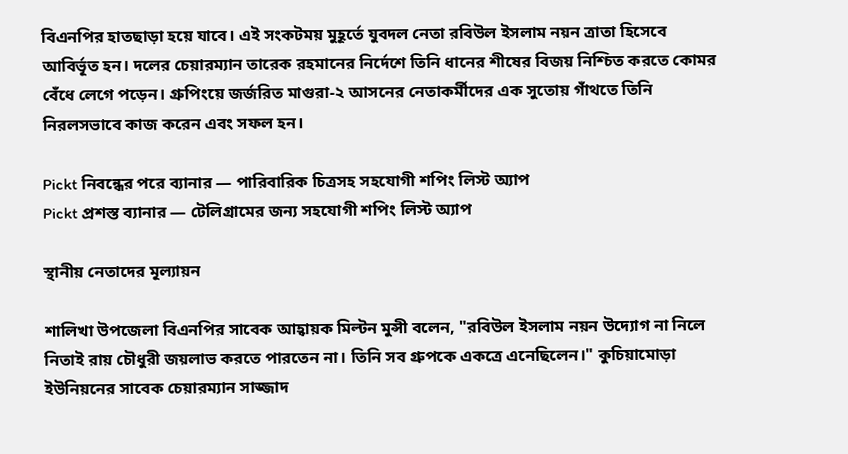বিএনপির হাতছাড়া হয়ে যাবে। এই সংকটময় মুহূর্তে যুবদল নেতা রবিউল ইসলাম নয়ন ত্রাতা হিসেবে আবির্ভূত হন। দলের চেয়ারম্যান তারেক রহমানের নির্দেশে তিনি ধানের শীষের বিজয় নিশ্চিত করতে কোমর বেঁধে লেগে পড়েন। গ্রুপিংয়ে জর্জরিত মাগুরা-২ আসনের নেতাকর্মীদের এক সুতোয় গাঁথতে তিনি নিরলসভাবে কাজ করেন এবং সফল হন।

Pickt নিবন্ধের পরে ব্যানার — পারিবারিক চিত্রসহ সহযোগী শপিং লিস্ট অ্যাপ
Pickt প্রশস্ত ব্যানার — টেলিগ্রামের জন্য সহযোগী শপিং লিস্ট অ্যাপ

স্থানীয় নেতাদের মূল্যায়ন

শালিখা উপজেলা বিএনপির সাবেক আহ্বায়ক মিল্টন মুন্সী বলেন, "রবিউল ইসলাম নয়ন উদ্যোগ না নিলে নিতাই রায় চৌধুরী জয়লাভ করতে পারতেন না। তিনি সব গ্রুপকে একত্রে এনেছিলেন।" কুচিয়ামোড়া ইউনিয়নের সাবেক চেয়ারম্যান সাজ্জাদ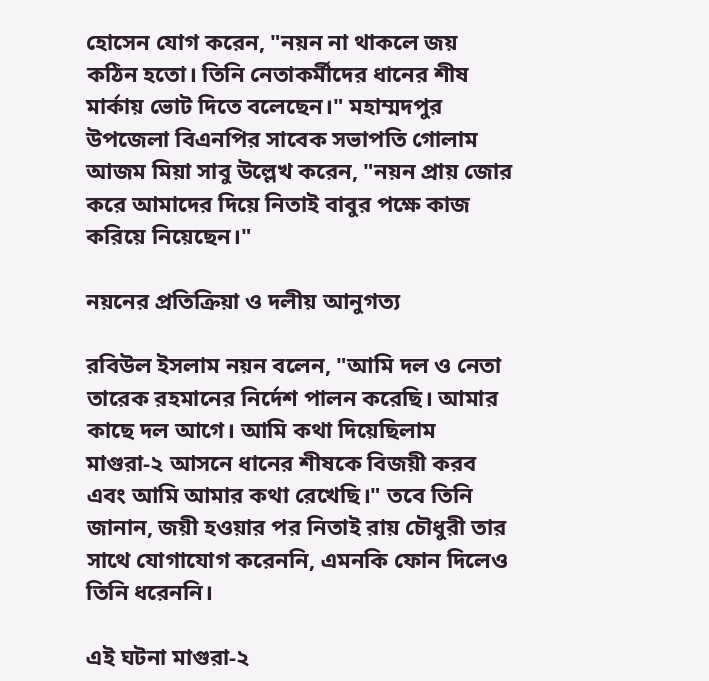হোসেন যোগ করেন, "নয়ন না থাকলে জয় কঠিন হতো। তিনি নেতাকর্মীদের ধানের শীষ মার্কায় ভোট দিতে বলেছেন।" মহাম্মদপুর উপজেলা বিএনপির সাবেক সভাপতি গোলাম আজম মিয়া সাবু উল্লেখ করেন, "নয়ন প্রায় জোর করে আমাদের দিয়ে নিতাই বাবুর পক্ষে কাজ করিয়ে নিয়েছেন।"

নয়নের প্রতিক্রিয়া ও দলীয় আনুগত্য

রবিউল ইসলাম নয়ন বলেন, "আমি দল ও নেতা তারেক রহমানের নির্দেশ পালন করেছি। আমার কাছে দল আগে। আমি কথা দিয়েছিলাম মাগুরা-২ আসনে ধানের শীষকে বিজয়ী করব এবং আমি আমার কথা রেখেছি।" তবে তিনি জানান, জয়ী হওয়ার পর নিতাই রায় চৌধুরী তার সাথে যোগাযোগ করেননি, এমনকি ফোন দিলেও তিনি ধরেননি।

এই ঘটনা মাগুরা-২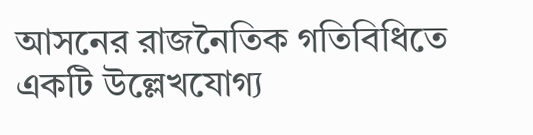আসনের রাজনৈতিক গতিবিধিতে একটি উল্লেখযোগ্য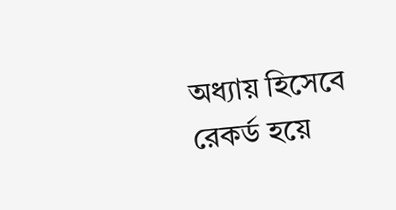অধ্যায় হিসেবে রেকর্ড হয়ে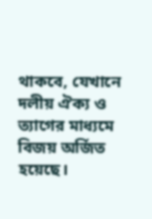থাকবে, যেখানে দলীয় ঐক্য ও ত্যাগের মাধ্যমে বিজয় অর্জিত হয়েছে।